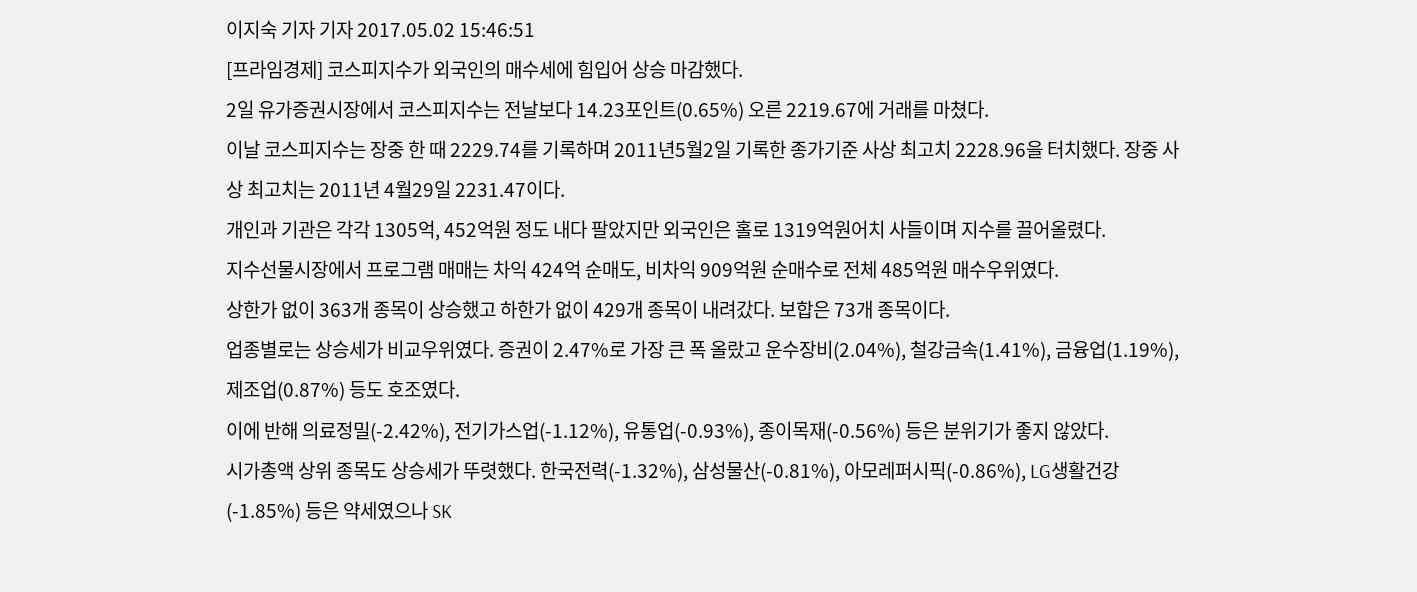이지숙 기자 기자 2017.05.02 15:46:51
[프라임경제] 코스피지수가 외국인의 매수세에 힘입어 상승 마감했다.
2일 유가증권시장에서 코스피지수는 전날보다 14.23포인트(0.65%) 오른 2219.67에 거래를 마쳤다.
이날 코스피지수는 장중 한 때 2229.74를 기록하며 2011년5월2일 기록한 종가기준 사상 최고치 2228.96을 터치했다. 장중 사상 최고치는 2011년 4월29일 2231.47이다.
개인과 기관은 각각 1305억, 452억원 정도 내다 팔았지만 외국인은 홀로 1319억원어치 사들이며 지수를 끌어올렸다.
지수선물시장에서 프로그램 매매는 차익 424억 순매도, 비차익 909억원 순매수로 전체 485억원 매수우위였다.
상한가 없이 363개 종목이 상승했고 하한가 없이 429개 종목이 내려갔다. 보합은 73개 종목이다.
업종별로는 상승세가 비교우위였다. 증권이 2.47%로 가장 큰 폭 올랐고 운수장비(2.04%), 철강금속(1.41%), 금융업(1.19%), 제조업(0.87%) 등도 호조였다.
이에 반해 의료정밀(-2.42%), 전기가스업(-1.12%), 유통업(-0.93%), 종이목재(-0.56%) 등은 분위기가 좋지 않았다.
시가총액 상위 종목도 상승세가 뚜렷했다. 한국전력(-1.32%), 삼성물산(-0.81%), 아모레퍼시픽(-0.86%), LG생활건강(-1.85%) 등은 약세였으나 SK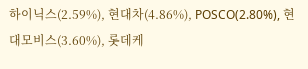하이닉스(2.59%), 현대차(4.86%), POSCO(2.80%), 현대모비스(3.60%), 롯데케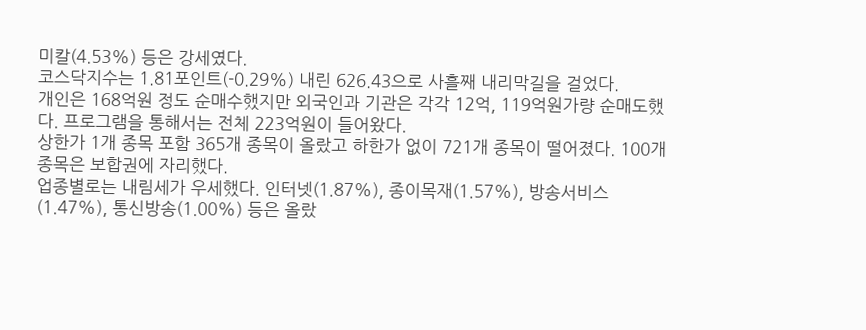미칼(4.53%) 등은 강세였다.
코스닥지수는 1.81포인트(-0.29%) 내린 626.43으로 사흘째 내리막길을 걸었다.
개인은 168억원 정도 순매수했지만 외국인과 기관은 각각 12억, 119억원가량 순매도했다. 프로그램을 통해서는 전체 223억원이 들어왔다.
상한가 1개 종목 포함 365개 종목이 올랐고 하한가 없이 721개 종목이 떨어졌다. 100개 종목은 보합권에 자리했다.
업종별로는 내림세가 우세했다. 인터넷(1.87%), 종이목재(1.57%), 방송서비스(1.47%), 통신방송(1.00%) 등은 올랐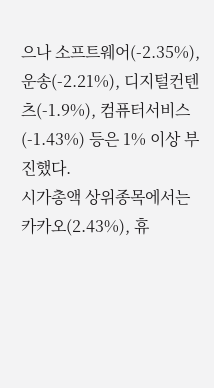으나 소프트웨어(-2.35%), 운송(-2.21%), 디지털컨텐츠(-1.9%), 컴퓨터서비스(-1.43%) 등은 1% 이상 부진했다.
시가총액 상위종목에서는 카카오(2.43%), 휴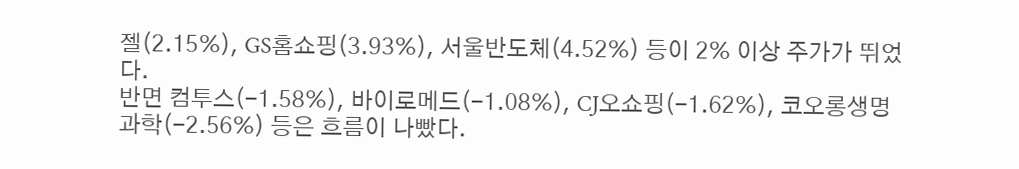젤(2.15%), GS홈쇼핑(3.93%), 서울반도체(4.52%) 등이 2% 이상 주가가 뛰었다.
반면 컴투스(-1.58%), 바이로메드(-1.08%), CJ오쇼핑(-1.62%), 코오롱생명과학(-2.56%) 등은 흐름이 나빴다.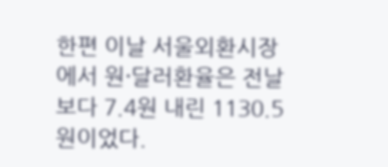한편 이날 서울외환시장에서 원·달러환율은 전날보다 7.4원 내린 1130.5원이었다.